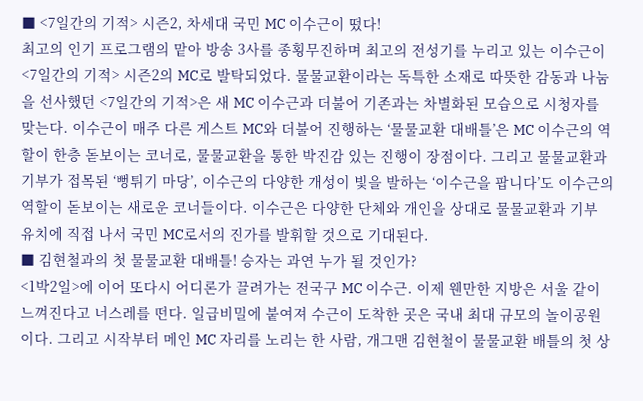■ <7일간의 기적> 시즌2, 차세대 국민 MC 이수근이 떴다!
최고의 인기 프로그램의 맡아 방송 3사를 종횡무진하며 최고의 전성기를 누리고 있는 이수근이 <7일간의 기적> 시즌2의 MC로 발탁되었다. 물물교환이라는 독특한 소재로 따뜻한 감동과 나눔을 선사했던 <7일간의 기적>은 새 MC 이수근과 더불어 기존과는 차별화된 모습으로 시청자를 맞는다. 이수근이 매주 다른 게스트 MC와 더불어 진행하는 ‘물물교환 대배틀’은 MC 이수근의 역할이 한층 돋보이는 코너로, 물물교환을 통한 박진감 있는 진행이 장점이다. 그리고 물물교환과 기부가 접목된 ‘뻥튀기 마당’, 이수근의 다양한 개성이 빛을 발하는 ‘이수근을 팝니다’도 이수근의 역할이 돋보이는 새로운 코너들이다. 이수근은 다양한 단체와 개인을 상대로 물물교환과 기부 유치에 직접 나서 국민 MC로서의 진가를 발휘할 것으로 기대된다.
■ 김현철과의 첫 물물교환 대배틀! 승자는 과연 누가 될 것인가?
<1박2일>에 이어 또다시 어디론가 끌려가는 전국구 MC 이수근. 이제 웬만한 지방은 서울 같이 느껴진다고 너스레를 떤다. 일급비밀에 붙여져 수근이 도착한 곳은 국내 최대 규모의 놀이공원이다. 그리고 시작부터 메인 MC 자리를 노리는 한 사람, 개그맨 김현철이 물물교환 배틀의 첫 상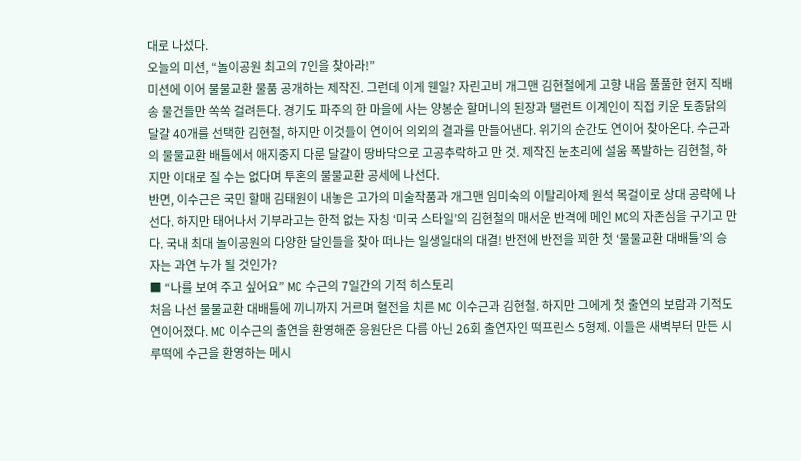대로 나섰다.
오늘의 미션, “놀이공원 최고의 7인을 찾아라!”
미션에 이어 물물교환 물품 공개하는 제작진. 그런데 이게 웬일? 자린고비 개그맨 김현철에게 고향 내음 풀풀한 현지 직배송 물건들만 쏙쏙 걸려든다. 경기도 파주의 한 마을에 사는 양봉순 할머니의 된장과 탤런트 이계인이 직접 키운 토종닭의 달걀 40개를 선택한 김현철, 하지만 이것들이 연이어 의외의 결과를 만들어낸다. 위기의 순간도 연이어 찾아온다. 수근과의 물물교환 배틀에서 애지중지 다룬 달걀이 땅바닥으로 고공추락하고 만 것. 제작진 눈초리에 설움 폭발하는 김현철, 하지만 이대로 질 수는 없다며 투혼의 물물교환 공세에 나선다.
반면, 이수근은 국민 할매 김태원이 내놓은 고가의 미술작품과 개그맨 임미숙의 이탈리아제 원석 목걸이로 상대 공략에 나선다. 하지만 태어나서 기부라고는 한적 없는 자칭 ‘미국 스타일’의 김현철의 매서운 반격에 메인 MC의 자존심을 구기고 만다. 국내 최대 놀이공원의 다양한 달인들을 찾아 떠나는 일생일대의 대결! 반전에 반전을 꾀한 첫 ‘물물교환 대배틀’의 승자는 과연 누가 될 것인가?
■ “나를 보여 주고 싶어요” MC 수근의 7일간의 기적 히스토리
처음 나선 물물교환 대배틀에 끼니까지 거르며 혈전을 치른 MC 이수근과 김현철. 하지만 그에게 첫 출연의 보람과 기적도 연이어졌다. MC 이수근의 출연을 환영해준 응원단은 다름 아닌 26회 출연자인 떡프린스 5형제. 이들은 새벽부터 만든 시루떡에 수근을 환영하는 메시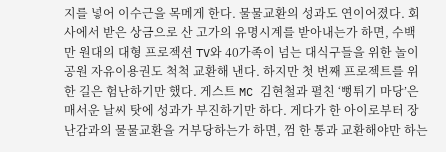지를 넣어 이수근을 목메게 한다. 물물교환의 성과도 연이어졌다. 회사에서 받은 상금으로 산 고가의 유명시계를 받아내는가 하면, 수백 만 원대의 대형 프로젝션 TV와 40가족이 넘는 대식구들을 위한 놀이공원 자유이용권도 척척 교환해 낸다. 하지만 첫 번째 프로젝트를 위한 길은 험난하기만 했다. 게스트 MC 김현철과 펼친 ‘뻥튀기 마당’은 매서운 날씨 탓에 성과가 부진하기만 하다. 게다가 한 아이로부터 장난감과의 물물교환을 거부당하는가 하면, 껌 한 통과 교환해야만 하는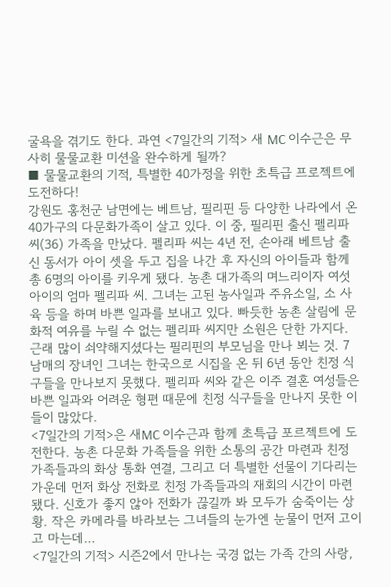굴욕을 겪기도 한다. 과연 <7일간의 기적> 새 MC 이수근은 무사히 물물교환 미션을 완수하게 될까?
■ 물물교환의 기적, 특별한 40가정을 위한 초특급 프로젝트에 도전하다!
강원도 홍천군 남면에는 베트남, 필리핀 등 다양한 나라에서 온 40가구의 다문화가족이 살고 있다. 이 중, 필리핀 출신 펠리파 씨(36) 가족을 만났다. 펠리파 씨는 4년 전, 손아래 베트남 출신 동서가 아이 셋을 두고 집을 나간 후 자신의 아이들과 함께 총 6명의 아이를 키우게 됐다. 농촌 대가족의 며느리이자 여섯 아이의 엄마 펠리파 씨. 그녀는 고된 농사일과 주유소일, 소 사육 등을 하며 바쁜 일과를 보내고 있다. 빠듯한 농촌 살림에 문화적 여유를 누릴 수 없는 펠리파 씨지만 소원은 단한 가지다. 근래 많이 쇠약해지셨다는 필리핀의 부모님을 만나 뵈는 것. 7남매의 장녀인 그녀는 한국으로 시집을 온 뒤 6년 동안 친정 식구들을 만나보지 못했다. 펠리파 씨와 같은 이주 결혼 여성들은 바쁜 일과와 어려운 형편 때문에 친정 식구들을 만나지 못한 이들이 많았다.
<7일간의 기적>은 새MC 이수근과 함께 초특급 포르젝트에 도전한다. 농촌 다문화 가족들을 위한 소통의 공간 마련과 친정 가족들과의 화상 통화 연결, 그리고 더 특별한 선물이 기다리는 가운데 먼저 화상 전화로 친정 가족들과의 재회의 시간이 마련됐다. 신호가 좋지 않아 전화가 끊길까 봐 모두가 숨죽이는 상황. 작은 카메라를 바라보는 그녀들의 눈가엔 눈물이 먼저 고이고 마는데…
<7일간의 기적> 시즌2에서 만나는 국경 없는 가족 간의 사랑,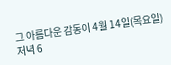그 아름다운 감동이 4월 14일(목요일) 저녁 6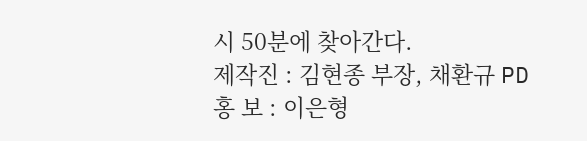시 50분에 찾아간다.
제작진 : 김현종 부장, 채환규 PD
홍 보 : 이은형